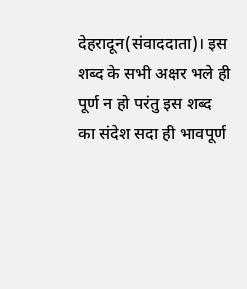देहरादून(संवाददाता)। इस शब्द के सभी अक्षर भले ही पूर्ण न हो परंतु इस शब्द का संदेश सदा ही भावपूर्ण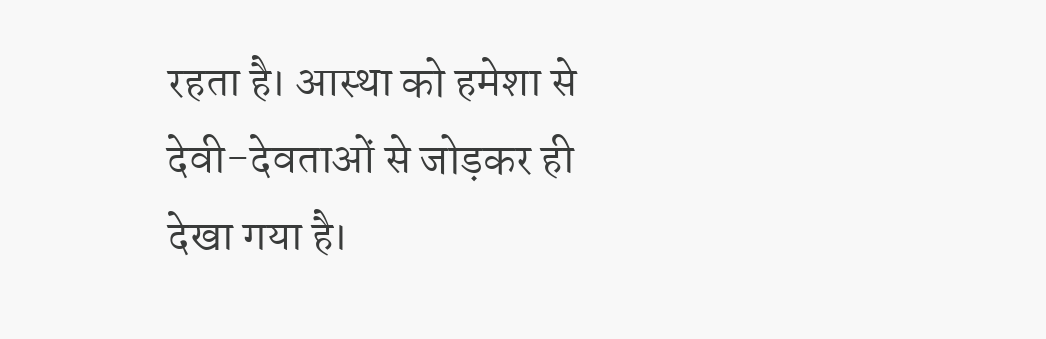रहता है। आस्था को हमेशा से देवी-देवताओं से जोड़कर ही देखा गया है।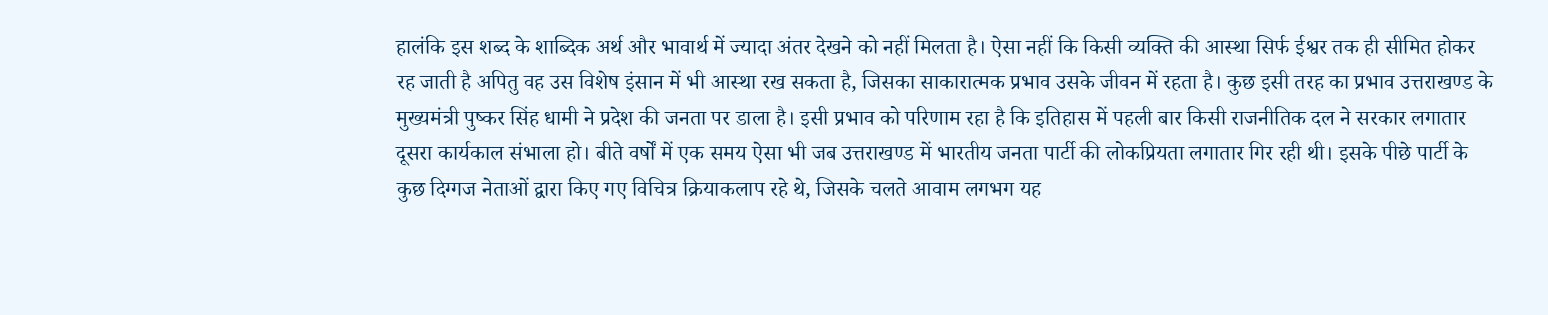हालंकि इस शब्द के शाब्दिक अर्थ और भावार्थ में ज्यादा अंतर देखने को नहीं मिलता है। ऐसा नहीं कि किसी व्यक्ति की आस्था सिर्फ ईश्वर तक ही सीमित होकर रह जाती है अपितु वह उस विशेष इंसान में भी आस्था रख सकता है, जिसका साकारात्मक प्रभाव उसके जीवन में रहता है। कुछ इसी तरह का प्रभाव उत्तराखण्ड के मुख्यमंत्री पुष्कर सिंह धामी ने प्रदेश की जनता पर डाला है। इसी प्रभाव को परिणाम रहा है कि इतिहास में पहली बार किसी राजनीतिक दल ने सरकार लगातार दूसरा कार्यकाल संभाला हो। बीते वर्षों में एक समय ऐसा भी जब उत्तराखण्ड में भारतीय जनता पार्टी की लोकप्रियता लगातार गिर रही थी। इसके पीछे पार्टी के कुछ दिग्गज नेताओं द्वारा किए गए विचित्र क्रियाकलाप रहे थे, जिसके चलते आवाम लगभग यह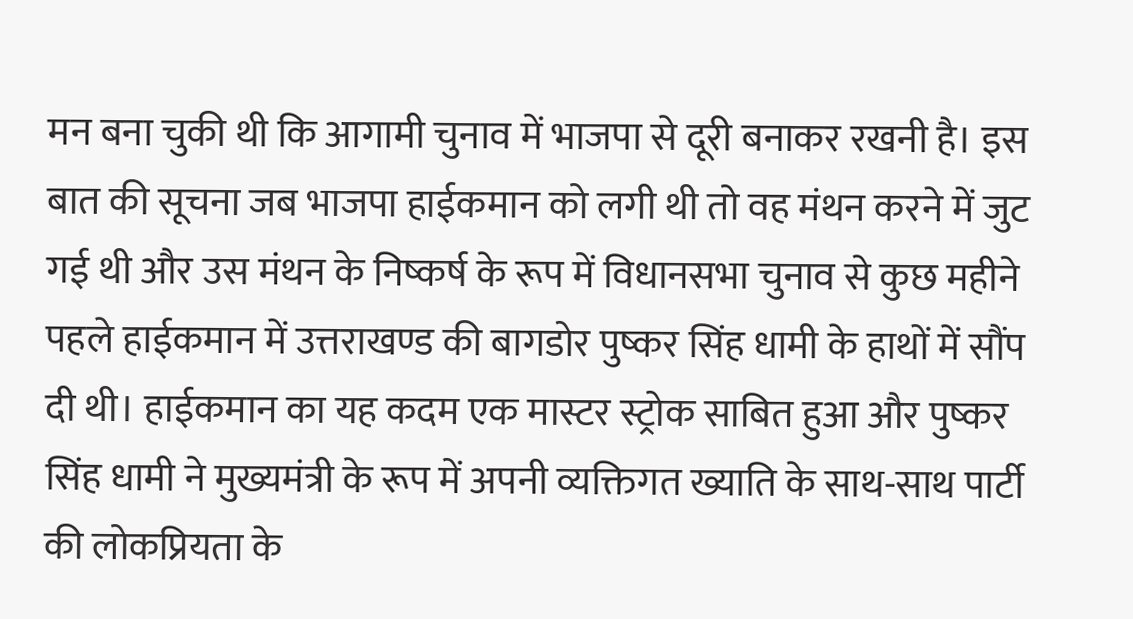मन बना चुकी थी कि आगामी चुनाव में भाजपा से दूरी बनाकर रखनी है। इस बात की सूचना जब भाजपा हाईकमान को लगी थी तो वह मंथन करने में जुट गई थी और उस मंथन के निष्कर्ष के रूप में विधानसभा चुनाव से कुछ महीने पहले हाईकमान में उत्तराखण्ड की बागडोर पुष्कर सिंह धामी के हाथों में सौंप दी थी। हाईकमान का यह कदम एक मास्टर स्ट्रोक साबित हुआ और पुष्कर सिंह धामी ने मुख्यमंत्री के रूप में अपनी व्यक्तिगत ख्याति के साथ-साथ पार्टी की लोकप्रियता के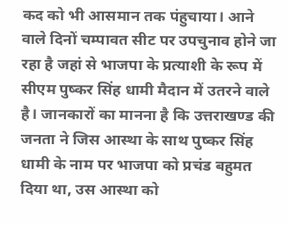कद को भी आसमान तक पंहुचाया। आने वाले दिनों चम्पावत सीट पर उपचुनाव होने जा रहा है जहां से भाजपा के प्रत्याशी के रूप में सीएम पुष्कर सिंह धामी मैदान में उतरने वाले है। जानकारों का मानना है कि उत्तराखण्ड की जनता ने जिस आस्था के साथ पुष्कर सिंह धामी के नाम पर भाजपा को प्रचंड बहुमत दिया था, उस आस्था को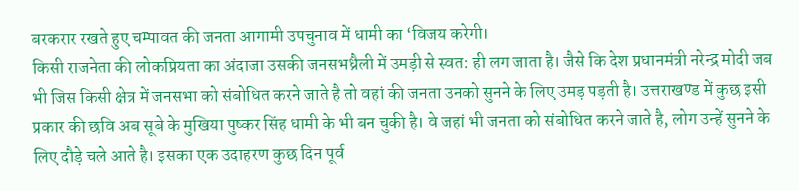बरकरार रखते हुए चम्पावत की जनता आगामी उपचुनाव में धामी का ‘विजय करेगी।
किसी राजनेता की लोकप्रियता का अंदाजा उसकी जनसभध्रैली में उमड़ी से स्वत: ही लग जाता है। जैसे कि देश प्रधानमंत्री नरेन्द्र मोदी जब भी जिस किसी क्षेत्र में जनसभा को संबोधित करने जाते है तो वहां की जनता उनको सुनने के लिए उमड़ पड़ती है। उत्तराखण्ड में कुछ इसी प्रकार की छवि अब सूबे के मुखिया पुष्कर सिंह धामी के भी बन चुकी है। वे जहां भी जनता को संबोधित करने जाते है, लोग उन्हें सुनने के लिए दौड़े चले आते है। इसका एक उदाहरण कुछ दिन पूर्व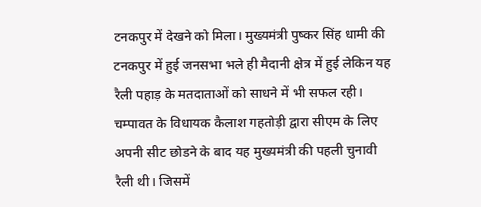टनकपुर में देखने को मिला। मुख्यमंत्री पुष्कर सिंह धामी की टनकपुर में हुई जनसभा भले ही मैदानी क्षेत्र में हुई लेकिन यह रैली पहाड़ के मतदाताओं को साधने में भी सफल रही। चम्पावत के विधायक कैलाश गहतोड़ी द्वारा सीएम के लिए अपनी सीट छोडने के बाद यह मुख्यमंत्री की पहली चुनावी रैली थी। जिसमें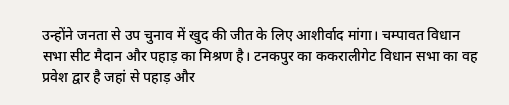उन्होंने जनता से उप चुनाव में खुद की जीत के लिए आशीर्वाद मांगा। चम्पावत विधान सभा सीट मैदान और पहाड़ का मिश्रण है। टनकपुर का ककरालीगेट विधान सभा का वह प्रवेश द्वार है जहां से पहाड़ और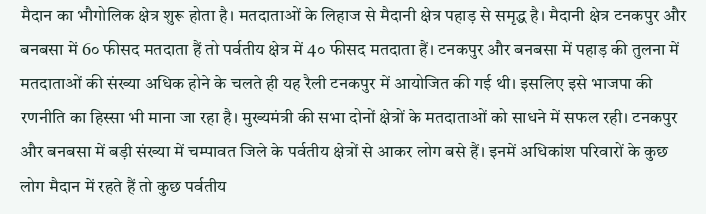मैदान का भौगोलिक क्षेत्र शुरू होता है। मतदाताओं के लिहाज से मैदानी क्षेत्र पहाड़ से समृद्ध है। मैदानी क्षेत्र टनकपुर और बनबसा में 6० फीसद मतदाता हैं तो पर्वतीय क्षेत्र में 4० फीसद मतदाता हैं। टनकपुर और बनबसा में पहाड़ की तुलना में मतदाताओं की संख्या अधिक होने के चलते ही यह रैली टनकपुर में आयोजित की गई थी। इसलिए इसे भाजपा की रणनीति का हिस्सा भी माना जा रहा है। मुख्यमंत्री की सभा दोनों क्षेत्रों के मतदाताओं को साधने में सफल रही। टनकपुर और बनबसा में बड़ी संख्या में चम्पावत जिले के पर्वतीय क्षेत्रों से आकर लोग बसे हैं। इनमें अधिकांश परिवारों के कुछ लोग मैदान में रहते हैं तो कुछ पर्वतीय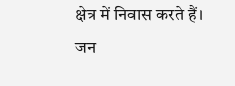क्षेत्र में निवास करते हैं। जन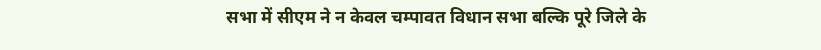सभा में सीएम ने न केवल चम्पावत विधान सभा बल्कि पूरे जिले के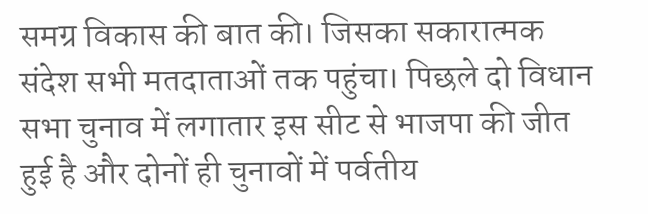समग्र विकास की बात की। जिसका सकारात्मक संदेश सभी मतदाताओं तक पहुंचा। पिछले दो विधान सभा चुनाव में लगातार इस सीट से भाजपा की जीत हुई है और दोनों ही चुनावों में पर्वतीय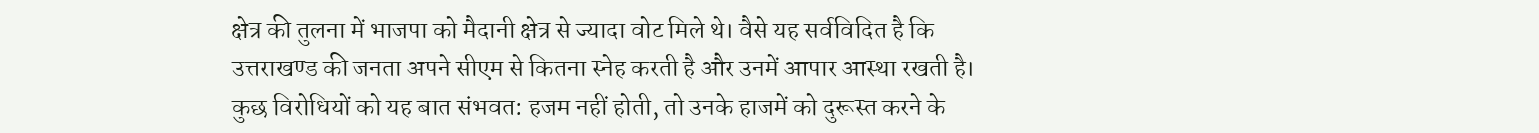क्षेत्र की तुलना में भाजपा को मैदानी क्षेत्र से ज्यादा वोट मिले थे। वैसे यह सर्वविदित है कि उत्तराखण्ड की जनता अपने सीएम से कितना स्नेह करती है और उनमें आपार आस्था रखती है। कुछ विरोधियों को यह बात संभवत: हजम नहीं होती, तो उनके हाजमें को दुरूस्त करने के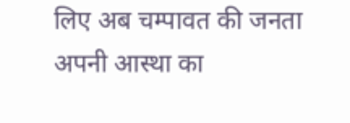लिए अब चम्पावत की जनता अपनी आस्था का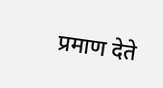प्रमाण देते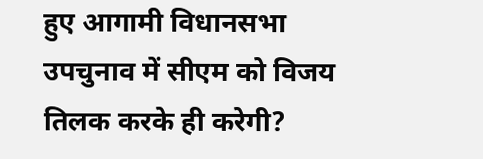हुए आगामी विधानसभा उपचुनाव में सीएम को विजय तिलक करके ही करेगी?